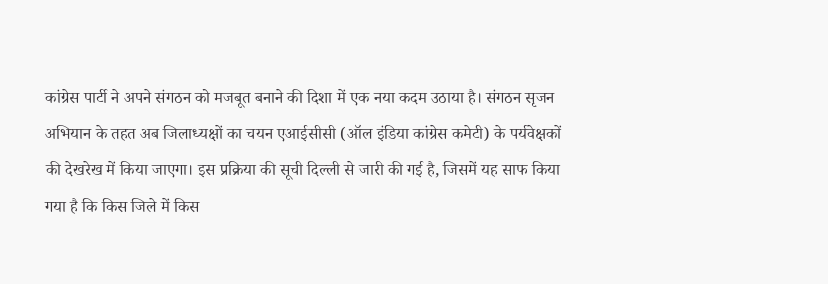कांग्रेस पार्टी ने अपने संगठन को मजबूत बनाने की दिशा में एक नया कदम उठाया है। संगठन सृजन अभियान के तहत अब जिलाध्यक्षों का चयन एआईसीसी (ऑल इंडिया कांग्रेस कमेटी) के पर्यवेक्षकों की देखरेख में किया जाएगा। इस प्रक्रिया की सूची दिल्ली से जारी की गई है, जिसमें यह साफ किया गया है कि किस जिले में किस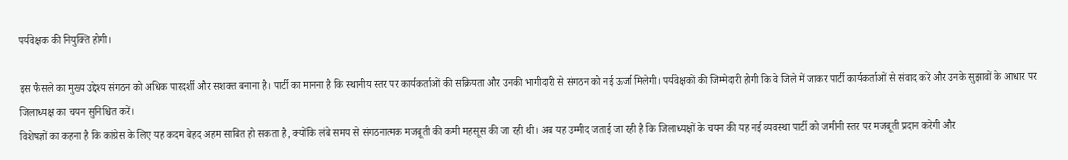पर्यवेक्षक की नियुक्ति होगी।

इस फैसले का मुख्य उद्देश्य संगठन को अधिक पारदर्शी और सशक्त बनाना है। पार्टी का मानना है कि स्थानीय स्तर पर कार्यकर्ताओं की सक्रियता और उनकी भागीदारी से संगठन को नई ऊर्जा मिलेगी। पर्यवेक्षकों की जिम्मेदारी होगी कि वे जिले में जाकर पार्टी कार्यकर्ताओं से संवाद करें और उनके सुझावों के आधार पर जिलाध्यक्ष का चयन सुनिश्चित करें।
विशेषज्ञों का कहना है कि कांग्रेस के लिए यह कदम बेहद अहम साबित हो सकता है, क्योंकि लंबे समय से संगठनात्मक मजबूती की कमी महसूस की जा रही थी। अब यह उम्मीद जताई जा रही है कि जिलाध्यक्षों के चयन की यह नई व्यवस्था पार्टी को जमीनी स्तर पर मजबूती प्रदान करेगी और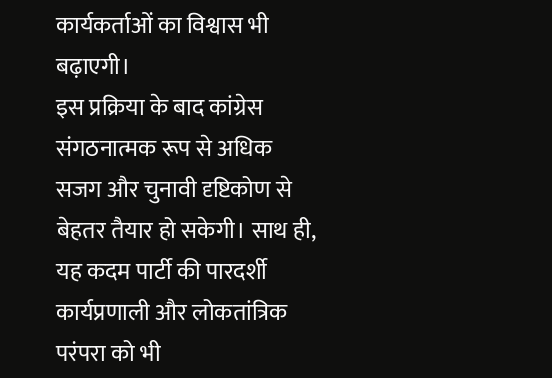कार्यकर्ताओं का विश्वास भी बढ़ाएगी।
इस प्रक्रिया के बाद कांग्रेस संगठनात्मक रूप से अधिक सजग और चुनावी दृष्टिकोण से बेहतर तैयार हो सकेगी। साथ ही, यह कदम पार्टी की पारदर्शी कार्यप्रणाली और लोकतांत्रिक परंपरा को भी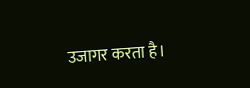उजागर करता है।